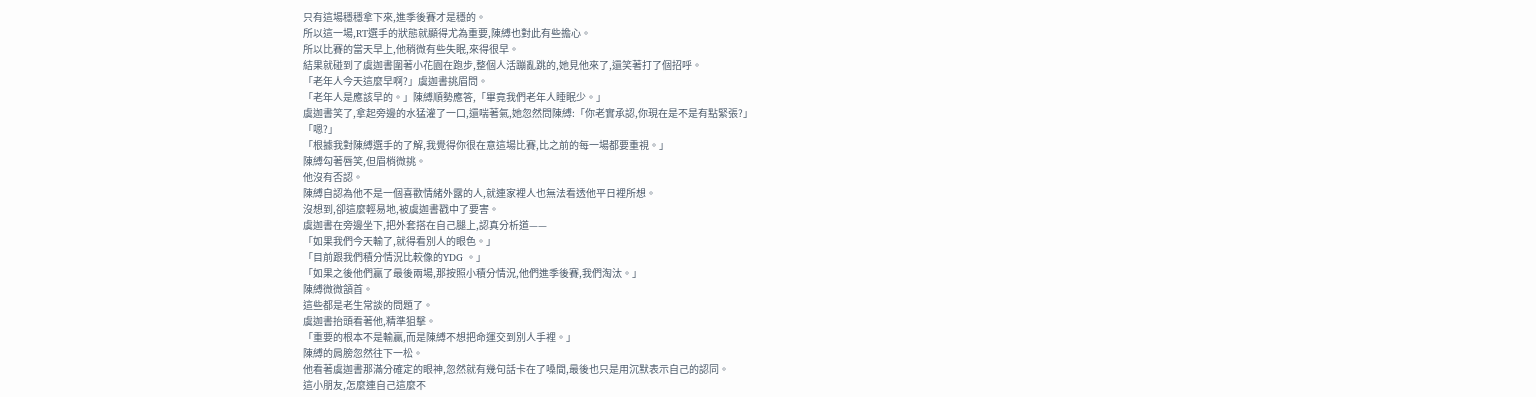只有這場穩穩拿下來,進季後賽才是穩的。
所以這一場,RT選手的狀態就顯得尤為重要,陳縛也對此有些擔心。
所以比賽的當天早上,他稍微有些失眠,來得很早。
結果就碰到了虞迦書圍著小花園在跑步,整個人活蹦亂跳的,她見他來了,還笑著打了個招呼。
「老年人今天這麼早啊?」虞迦書挑眉問。
「老年人是應該早的。」陳縛順勢應答,「畢竟我們老年人睡眠少。」
虞迦書笑了,拿起旁邊的水猛灌了一口,還喘著氣,她忽然問陳縛:「你老實承認,你現在是不是有點緊張?」
「嗯?」
「根據我對陳縛選手的了解,我覺得你很在意這場比賽,比之前的每一場都要重視。」
陳縛勾著唇笑,但眉梢微挑。
他沒有否認。
陳縛自認為他不是一個喜歡情緒外露的人,就連家裡人也無法看透他平日裡所想。
沒想到,卻這麼輕易地,被虞迦書戳中了要害。
虞迦書在旁邊坐下,把外套搭在自己腿上,認真分析道——
「如果我們今天輸了,就得看別人的眼色。」
「目前跟我們積分情況比較像的YDG 。」
「如果之後他們贏了最後兩場,那按照小積分情況,他們進季後賽,我們淘汰。」
陳縛微微頷首。
這些都是老生常談的問題了。
虞迦書抬頭看著他,精準狙擊。
「重要的根本不是輸贏,而是陳縛不想把命運交到別人手裡。」
陳縛的肩膀忽然往下一松。
他看著虞迦書那滿分確定的眼神,忽然就有幾句話卡在了嗓間,最後也只是用沉默表示自己的認同。
這小朋友,怎麼連自己這麼不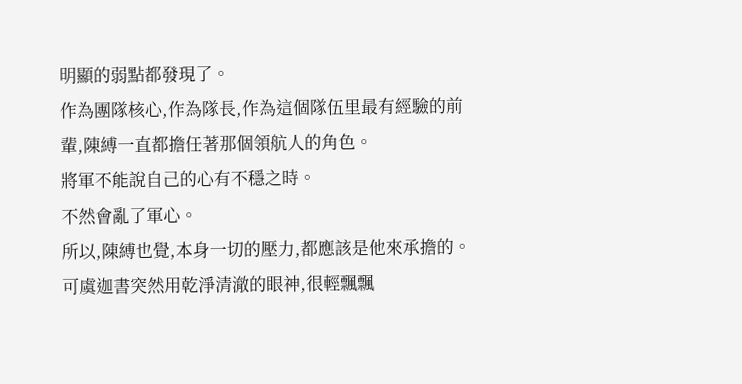明顯的弱點都發現了。
作為團隊核心,作為隊長,作為這個隊伍里最有經驗的前輩,陳縛一直都擔任著那個領航人的角色。
將軍不能說自己的心有不穩之時。
不然會亂了軍心。
所以,陳縛也覺,本身一切的壓力,都應該是他來承擔的。
可虞迦書突然用乾淨清澈的眼神,很輕飄飄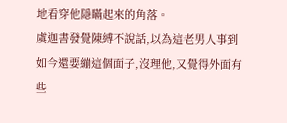地看穿他隱瞞起來的角落。
虞迦書發覺陳縛不說話,以為這老男人事到如今還要繃這個面子,沒理他,又覺得外面有些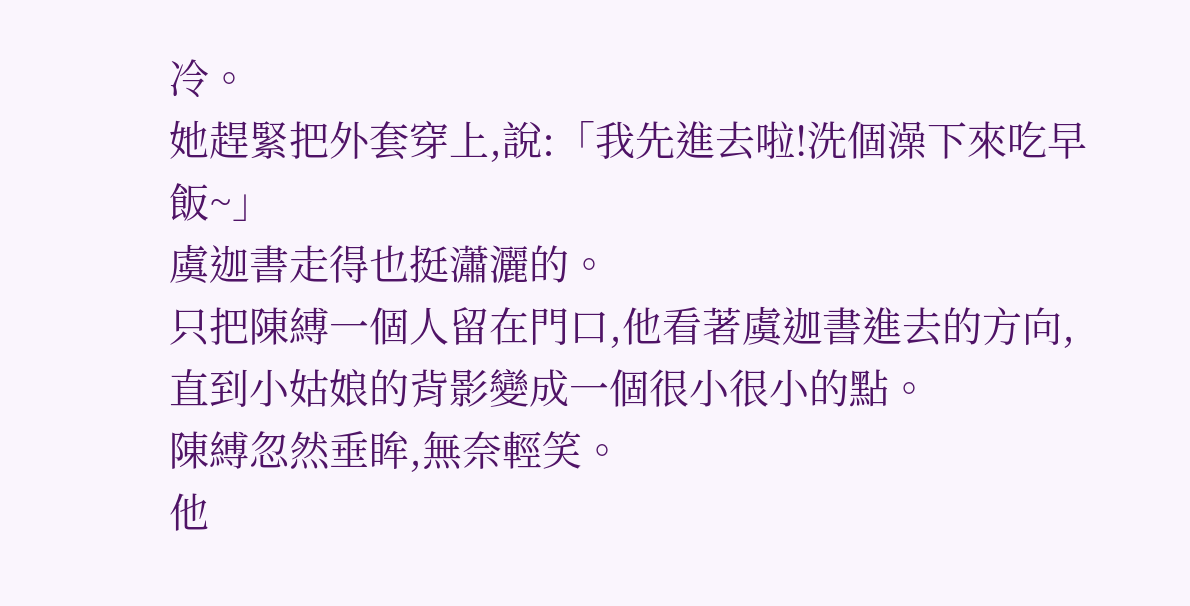冷。
她趕緊把外套穿上,說:「我先進去啦!洗個澡下來吃早飯~」
虞迦書走得也挺瀟灑的。
只把陳縛一個人留在門口,他看著虞迦書進去的方向,直到小姑娘的背影變成一個很小很小的點。
陳縛忽然垂眸,無奈輕笑。
他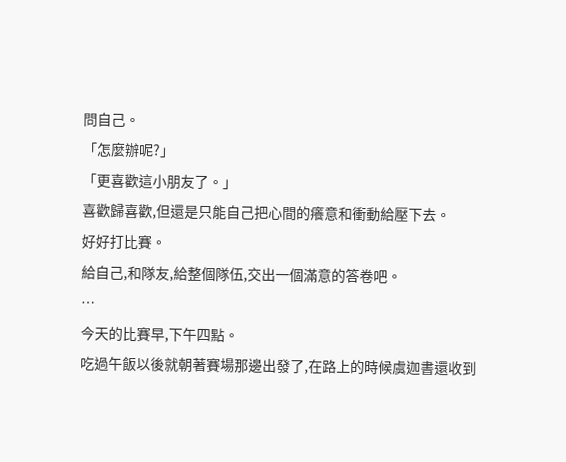問自己。
「怎麼辦呢?」
「更喜歡這小朋友了。」
喜歡歸喜歡,但還是只能自己把心間的癢意和衝動給壓下去。
好好打比賽。
給自己,和隊友,給整個隊伍,交出一個滿意的答卷吧。
…
今天的比賽早,下午四點。
吃過午飯以後就朝著賽場那邊出發了,在路上的時候虞迦書還收到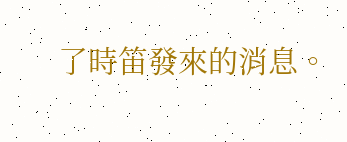了時笛發來的消息。